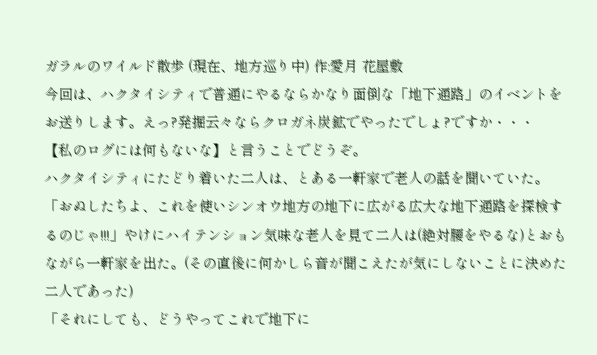ガラルのワイルド散歩 (現在、地方巡り中) 作:愛月 花屋敷
今回は、ハクタイシティで普通にやるならかなり面倒な「地下通路」のイベントをお送りします。えっ?発掘云々ならクロガネ炭鉱でやったでしょ?ですか・・・
【私のログには何もないな】と言うことでどうぞ。
ハクタイシティにたどり着いた二人は、とある一軒家で老人の話を聞いていた。
「おぬしたちよ、これを使いシンオウ地方の地下に広がる広大な地下通路を探検するのじゃ!!!」やけにハイテンション気味な老人を見て二人は(絶対腰をやるな)とおもながら一軒家を出た。(その直後に何かしら音が聞こえたが気にしないことに決めた二人であった)
「それにしても、どうやってこれで地下に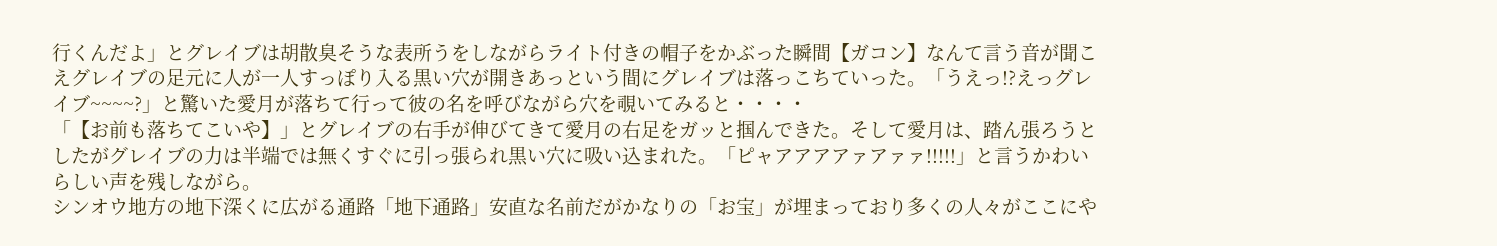行くんだよ」とグレイブは胡散臭そうな表所うをしながらライト付きの帽子をかぶった瞬間【ガコン】なんて言う音が聞こえグレイブの足元に人が一人すっぽり入る黒い穴が開きあっという間にグレイブは落っこちていった。「うえっ!?えっグレイブ~~~~?」と驚いた愛月が落ちて行って彼の名を呼びながら穴を覗いてみると・・・・
「【お前も落ちてこいや】」とグレイブの右手が伸びてきて愛月の右足をガッと掴んできた。そして愛月は、踏ん張ろうとしたがグレイブの力は半端では無くすぐに引っ張られ黒い穴に吸い込まれた。「ピャアアアアァアァァ!!!!!」と言うかわいらしい声を残しながら。
シンオウ地方の地下深くに広がる通路「地下通路」安直な名前だがかなりの「お宝」が埋まっており多くの人々がここにや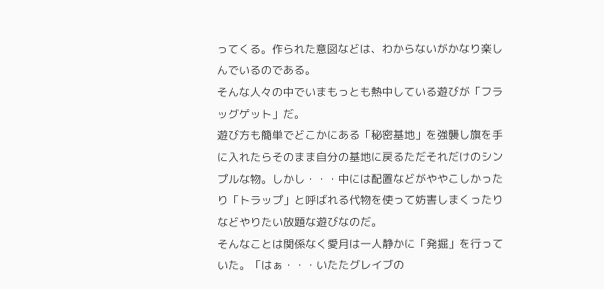ってくる。作られた意図などは、わからないがかなり楽しんでいるのである。
そんな人々の中でいまもっとも熱中している遊びが「フラッグゲット」だ。
遊び方も簡単でどこかにある「秘密基地」を強襲し旗を手に入れたらそのまま自分の基地に戻るただそれだけのシンプルな物。しかし・・・中には配置などがややこしかったり「トラップ」と呼ばれる代物を使って妨害しまくったりなどやりたい放題な遊びなのだ。
そんなことは関係なく愛月は一人静かに「発掘」を行っていた。「はぁ・・・いたたグレイブの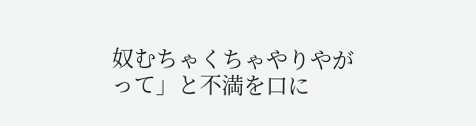奴むちゃくちゃやりやがって」と不満を口に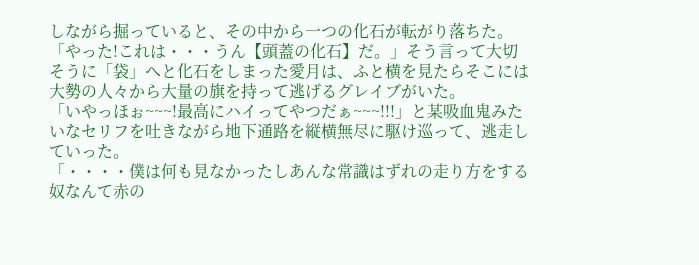しながら掘っていると、その中から一つの化石が転がり落ちた。
「やった!これは・・・うん【頭蓋の化石】だ。」そう言って大切そうに「袋」へと化石をしまった愛月は、ふと横を見たらそこには大勢の人々から大量の旗を持って逃げるグレイブがいた。
「いやっほぉ~~~!最高にハイってやつだぁ~~~!!!」と某吸血鬼みたいなセリフを吐きながら地下通路を縦横無尽に駆け巡って、逃走していった。
「・・・・僕は何も見なかったしあんな常識はずれの走り方をする奴なんて赤の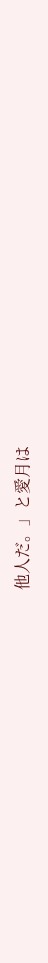他人だ。」と愛月は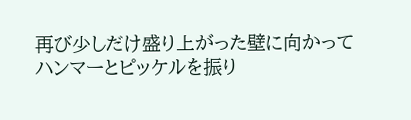再び少しだけ盛り上がった壁に向かってハンマーとピッケルを振り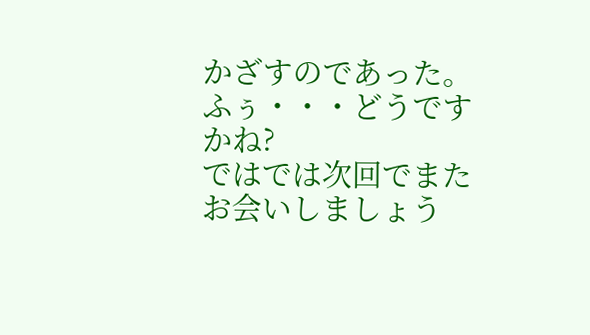かざすのであった。
ふぅ・・・どうですかね?
ではでは次回でまたお会いしましょう